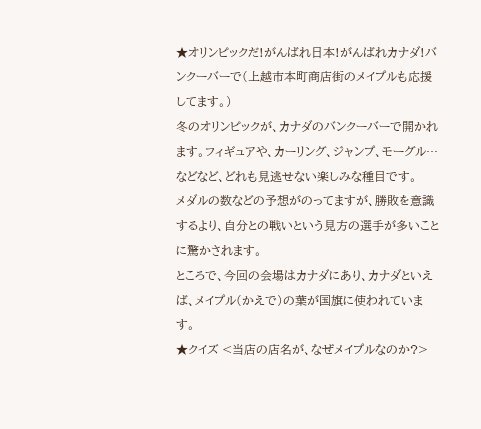★オリンピックだ!がんばれ日本!がんばれカナダ!バンクーバーで(上越市本町商店街のメイプルも応援してます。)
冬のオリンピックが、カナダのバンクーバーで開かれます。フィギュアや、カーリング、ジャンプ、モーグル…などなど、どれも見逃せない楽しみな種目です。
メダルの数などの予想がのってますが、勝敗を意識するより、自分との戦いという見方の選手が多いことに驚かされます。
ところで、今回の会場はカナダにあり、カナダといえば、メイプル(かえで)の葉が国旗に使われています。
★クイズ <当店の店名が、なぜメイプルなのか?>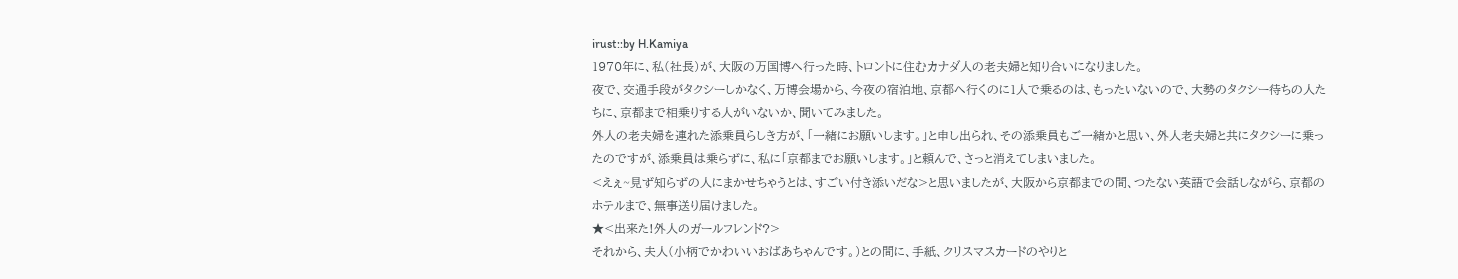irust::by H.Kamiya
1970年に、私(社長)が、大阪の万国博へ行った時、トロントに住むカナダ人の老夫婦と知り合いになりました。
夜で、交通手段がタクシーしかなく、万博会場から、今夜の宿泊地、京都へ行くのに1人で乗るのは、もったいないので、大勢のタクシー待ちの人たちに、京都まで相乗りする人がいないか、聞いてみました。
外人の老夫婦を連れた添乗員らしき方が、「一緒にお願いします。」と申し出られ、その添乗員もご一緒かと思い、外人老夫婦と共にタクシーに乗ったのですが、添乗員は乗らずに、私に「京都までお願いします。」と頼んで、さっと消えてしまいました。
<えぇ~見ず知らずの人にまかせちゃうとは、すごい付き添いだな>と思いましたが、大阪から京都までの間、つたない英語で会話しながら、京都のホテルまで、無事送り届けました。
★<出来た!外人のガールフレンド?>
それから、夫人(小柄でかわいいおばあちゃんです。)との間に、手紙、クリスマスカードのやりと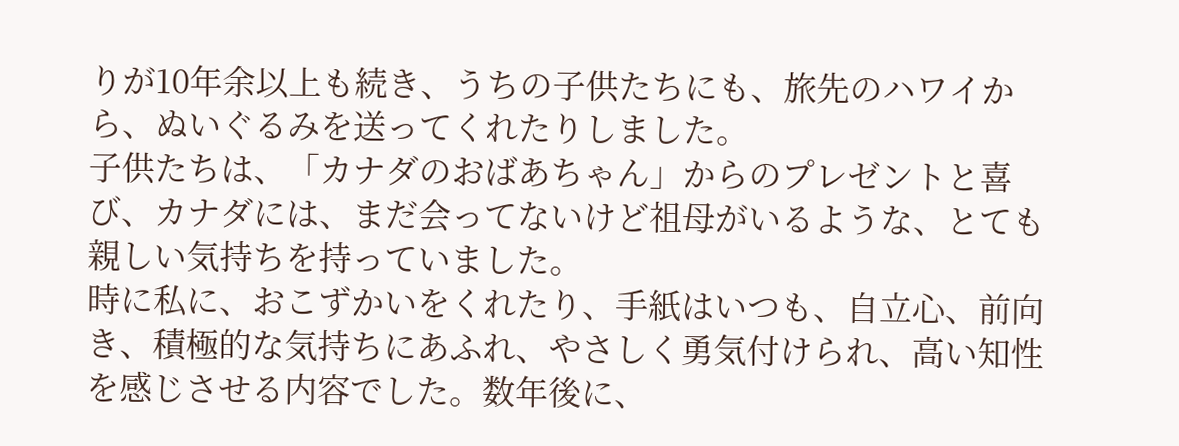りが10年余以上も続き、うちの子供たちにも、旅先のハワイから、ぬいぐるみを送ってくれたりしました。
子供たちは、「カナダのおばあちゃん」からのプレゼントと喜び、カナダには、まだ会ってないけど祖母がいるような、とても親しい気持ちを持っていました。
時に私に、おこずかいをくれたり、手紙はいつも、自立心、前向き、積極的な気持ちにあふれ、やさしく勇気付けられ、高い知性を感じさせる内容でした。数年後に、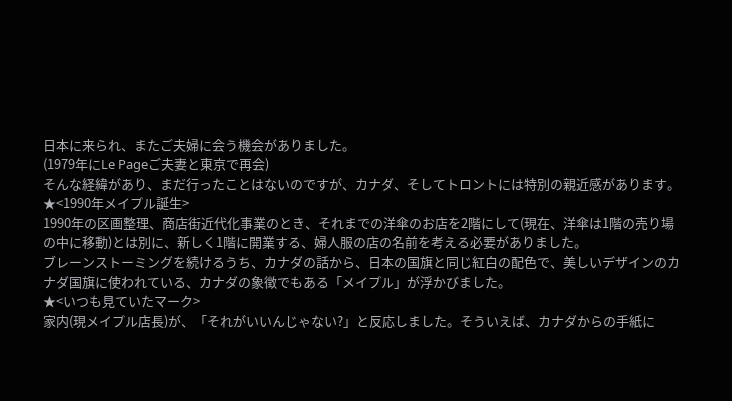日本に来られ、またご夫婦に会う機会がありました。
(1979年にLe Pageご夫妻と東京で再会)
そんな経緯があり、まだ行ったことはないのですが、カナダ、そしてトロントには特別の親近感があります。
★<1990年メイプル誕生>
1990年の区画整理、商店街近代化事業のとき、それまでの洋傘のお店を2階にして(現在、洋傘は1階の売り場の中に移動)とは別に、新しく1階に開業する、婦人服の店の名前を考える必要がありました。
ブレーンストーミングを続けるうち、カナダの話から、日本の国旗と同じ紅白の配色で、美しいデザインのカナダ国旗に使われている、カナダの象徴でもある「メイプル」が浮かびました。
★<いつも見ていたマーク>
家内(現メイプル店長)が、「それがいいんじゃない?」と反応しました。そういえば、カナダからの手紙に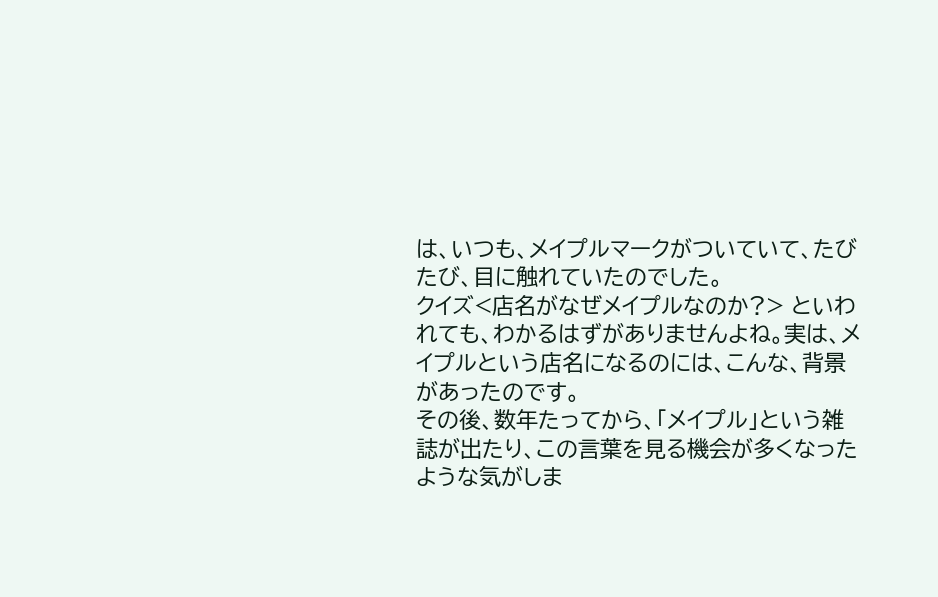は、いつも、メイプルマークがついていて、たびたび、目に触れていたのでした。
クイズ<店名がなぜメイプルなのか?> といわれても、わかるはずがありませんよね。実は、メイプルという店名になるのには、こんな、背景があったのです。
その後、数年たってから、「メイプル」という雑誌が出たり、この言葉を見る機会が多くなったような気がしま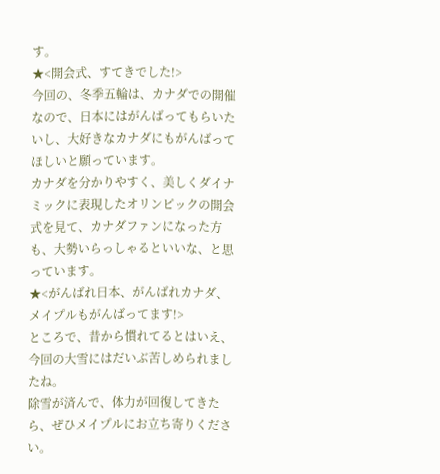す。
★<開会式、すてきでした!>
今回の、冬季五輪は、カナダでの開催なので、日本にはがんばってもらいたいし、大好きなカナダにもがんばってほしいと願っています。
カナダを分かりやすく、美しくダイナミックに表現したオリンピックの開会式を見て、カナダファンになった方も、大勢いらっしゃるといいな、と思っています。
★<がんばれ日本、がんばれカナダ、メイプルもがんばってます!>
ところで、昔から慣れてるとはいえ、今回の大雪にはだいぶ苦しめられましたね。
除雪が済んで、体力が回復してきたら、ぜひメイプルにお立ち寄りください。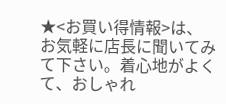★<お買い得情報>は、お気軽に店長に聞いてみて下さい。着心地がよくて、おしゃれ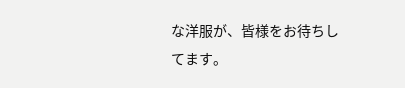な洋服が、皆様をお待ちしてます。